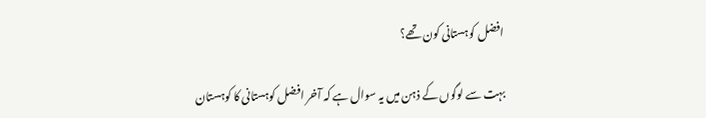افضل کوہستانی کون تھے؟

بہت سے لوگوں کے ذہن میں یہ سوال ہے کہ آخر افضل کوہستانی کا کوہستان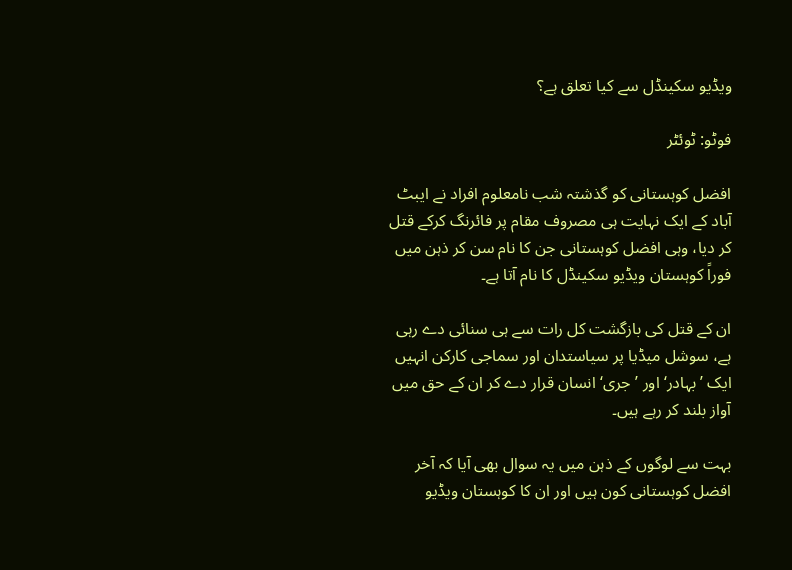ویڈیو سکینڈل سے کیا تعلق ہے؟

فوٹو: ٹوئٹر

افضل کوہستانی کو گذشتہ شب نامعلوم افراد نے ایبٹ آباد کے ایک نہایت ہی مصروف مقام پر فائرنگ کرکے قتل کر دیا، وہی افضل کوہستانی جن کا نام سن کر ذہن میں فوراً کوہستان ویڈیو سکینڈل کا نام آتا ہے۔

ان کے قتل کی بازگشت کل رات سے ہی سنائی دے رہی ہے، سوشل میڈیا پر سیاستدان اور سماجی کارکن انہیں ایک ’بہادر‘ اور ’جری‘ انسان قرار دے کر ان کے حق میں آواز بلند کر رہے ہیں۔

بہت سے لوگوں کے ذہن میں یہ سوال بھی آیا کہ آخر افضل کوہستانی کون ہیں اور ان کا کوہستان ویڈیو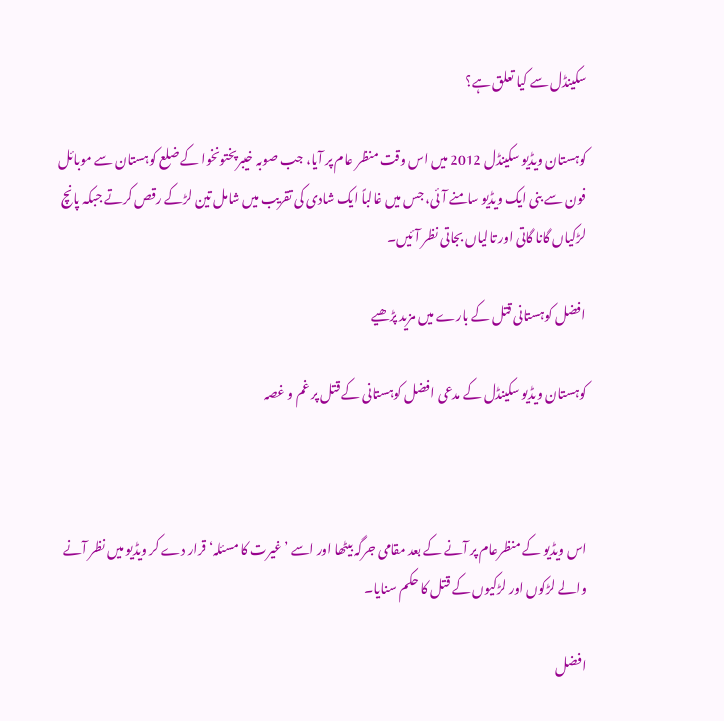سکینڈل سے کیا تعلق ہے؟

کوہستان ویڈیو سکینڈل 2012 میں اس وقت منظر عام پر آیا، جب صوبہ خیبرپختونخوا کے ضلع کوہستان سے موبائل فون سے بنی ایک ویڈیو سامنے آئی، جس میں غالباً ایک شادی کی تقریب میں شامل تین لڑکے رقص کرتے جبکہ پانچ لڑکیاں گانا گاتی اور تالیاں بجاتی نظر آئیں۔

افضل کوہستانی قتل کے بارے میں مزید پڑھیے

کوہستان ویڈیو سکینڈل کے مدعی افضل کوہستانی کے قتل پر غم و غصہ



اس ویڈیو کے منظرعام پر آنے کے بعد مقامی جرگہ بیٹھا اور اسے ’غیرت کا مسئلہ‘ قرار دے کر ویڈیو میں نظر آنے والے لڑکوں اور لڑکیوں کے قتل کا حکم سنایا۔

افضل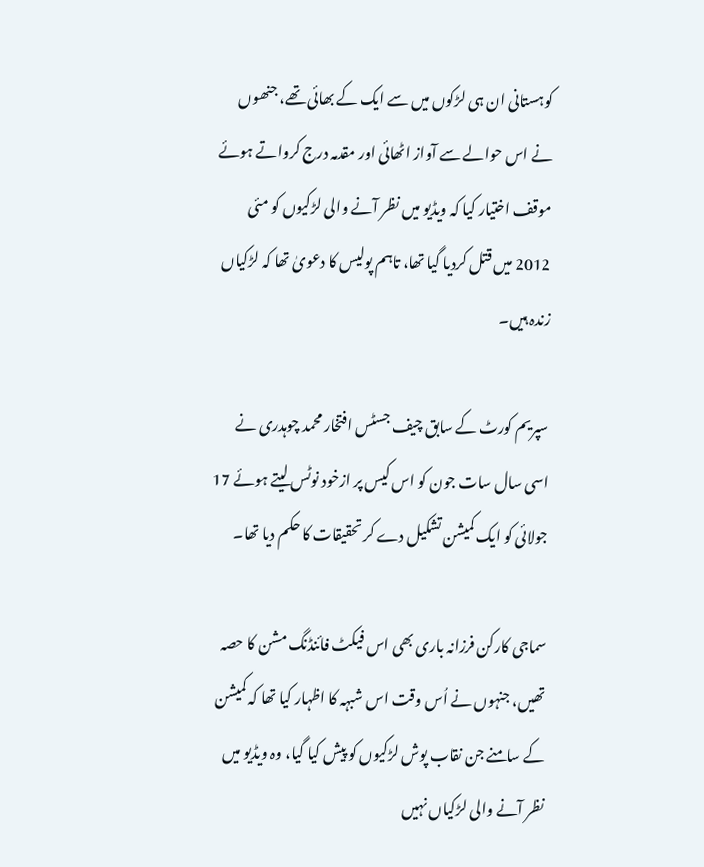کوہستانی ان ہی لڑکوں میں سے ایک کے بھائی تھے، جنھوں نے اس حوالے سے آواز اٹھائی اور مقدمہ درج کرواتے ہوئے موقف اختیار کیا کہ ویڈیو میں نظر آنے والی لڑکیوں کو مئی 2012 میں قتل کردیا گیا تھا، تاہم پولیس کا دعویٰ تھا کہ لڑکیاں زندہ ہیں۔

سپریم کورٹ کے سابق چیف جسٹس افتخار محمد چوہدری نے اسی سال سات جون کو اس کیس پر ازخود نوٹس لیتے ہوئے 17 جولائی کو ایک کمیشن تشکیل دے کر تحقیقات کا حکم دیا تھا۔

سماجی کارکن فرزانہ باری بھی اس فیکٹ فائنڈنگ مشن کا حصہ تھیں، جنہوں نے اُس وقت اس شبہہ کا اظہار کیا تھا کہ کمیشن کے سامنے جن نقاب پوش لڑکیوں کو پیش کیا گیا، وہ ویڈیو میں نظر آنے والی لڑکیاں نہیں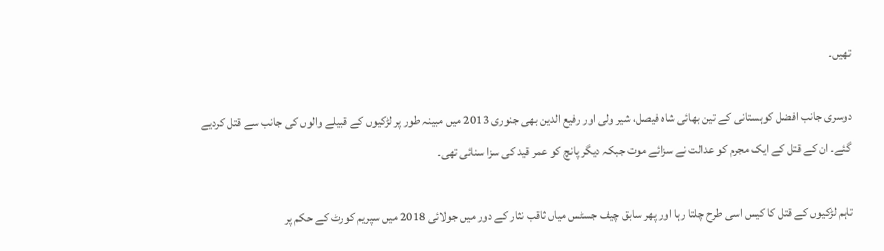تھیں۔

دوسری جانب افضل کوہستانی کے تین بھائی شاہ فیصل، شیر ولی اور رفیع الدین بھی جنوری 2013 میں مبینہ طور پر لڑکیوں کے قبیلے والوں کی جانب سے قتل کردیے گئے۔ ان کے قتل کے ایک مجرم کو عدالت نے سزائے موت جبکہ دیگر پانچ کو عمر قید کی سزا سنائی تھی۔

تاہم لڑکیوں کے قتل کا کیس اسی طرح چلتا رہا اور پھر سابق چیف جسٹس میاں ثاقب نثار کے دور میں جولائی 2018 میں سپریم کورٹ کے حکم پر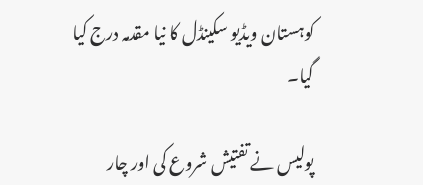کوہستان ویڈیو سکینڈل کا نیا مقدمہ درج کیا گیا۔

پولیس نے تفتیش شروع کی اور چار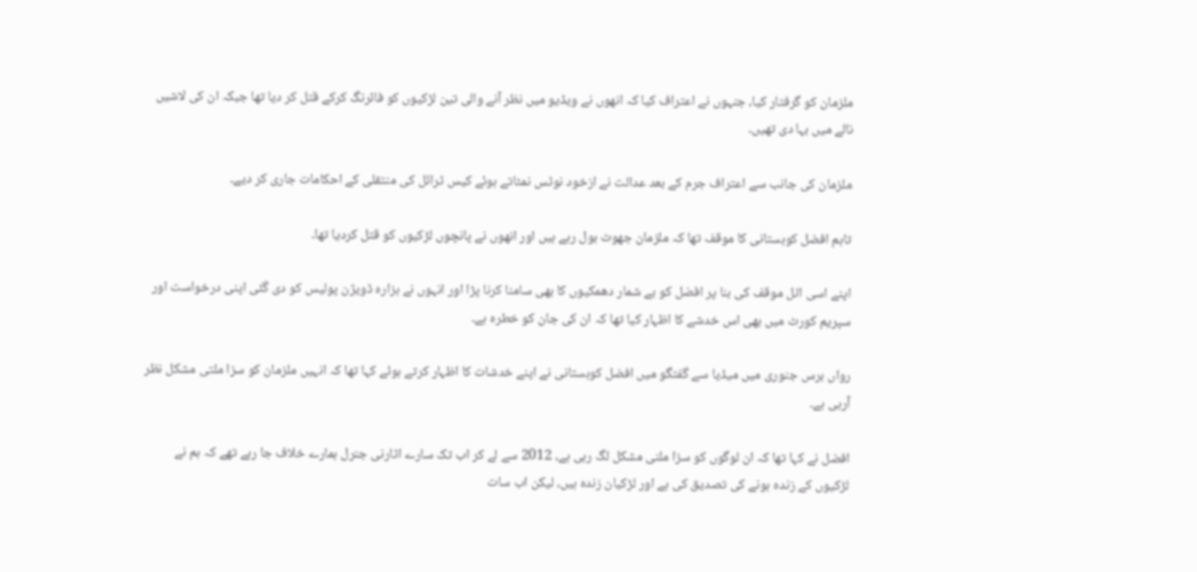ملزمان کو گرفتار کیا، جنہوں نے اعتراف کیا کہ انھوں نے ویڈیو میں نظر آنے والی تین لڑکیوں کو فائرنگ کرکے قتل کر دیا تھا جبکہ ان کی لاشیں نالے میں بہا دی تھیں۔

ملزمان کی جانب سے اعتراف جرم کے بعد عدالت نے ازخود نوٹس نمٹاتے ہوئے کیس ٹرائل کی منتقلی کے احکامات جاری کر دیے۔

تاہم افضل کوہستانی کا موقف تھا کہ ملزمان جھوٹ بول رہے ہیں اور انھوں نے پانچوں لڑکیوں کو قتل کردیا تھا۔

اپنے اسی اٹل موقف کی بنا پر افضل کو بے شمار دھمکیوں کا بھی سامنا کرنا پڑا اور انہوں نے ہزارہ ڈویژن پولیس کو دی گئی اپنی درخواست اور سپریم کورٹ میں بھی اس خدشے کا اظہار کیا تھا کہ ان کی جان کو خطرہ ہے۔

رواں برس جنوری میں میڈیا سے گفتگو میں افضل کوہستانی نے اپنے خدشات کا اظہار کرتے ہوئے کہا تھا کہ انہیں ملزمان کو سزا ملتی مشکل نظر آرہی ہے۔

افضل نے کہا تھا کہ ان لوگوں کو سزا ملنی مشکل لگ رہی ہے، 2012 سے لے کر اب تک سارے اٹارنی جنرل ہمارے خلاف جا رہے تھے کہ ہم نے لڑکیوں کے زندہ ہونے کی تصدیق کی ہے اور لڑکیان زندہ ہیں، لیکن اب سات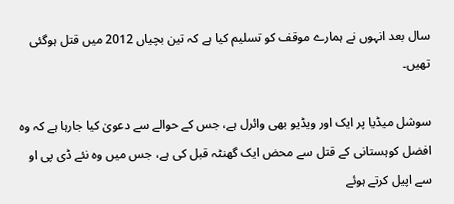سال بعد انہوں نے ہمارے موقف کو تسلیم کیا ہے کہ تین بچیاں 2012 میں قتل ہوگئی تھیں۔

سوشل میڈیا پر ایک اور ویڈیو بھی وائرل ہے، جس کے حوالے سے دعویٰ کیا جارہا ہے کہ وہ افضل کوہستانی کے قتل سے محض ایک گھنٹہ قبل کی ہے، جس میں وہ نئے ڈی پی او سے اپیل کرتے ہوئے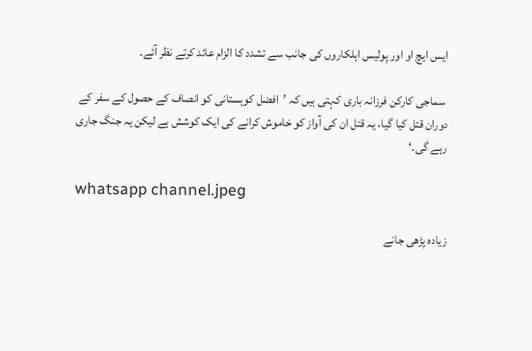ایس ایچ او اور پولیس اہلکاروں کی جانب سے تشدد کا الزام عائد کرتے نظر آئے۔

 سماجی کارکن فرزانہ باری کہتی ہیں کہ ’افضل کوہستانی کو انصاف کے حصول کے سفر کے دوران قتل کیا گیا، یہ قتل ان کی آواز کو خاموش کرانے کی ایک کوشش ہے لیکن یہ جنگ جاری رہے گی۔‘

whatsapp channel.jpeg

زیادہ پڑھی جانے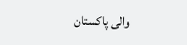والی پاکستان